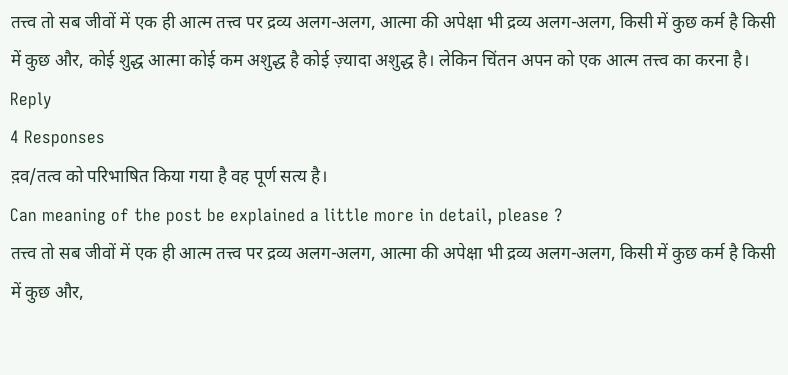तत्त्व तो सब जीवों में एक ही आत्म तत्त्व पर द्रव्य अलग-अलग, आत्मा की अपेक्षा भी द्रव्य अलग-अलग, किसी में कुछ कर्म है किसी में कुछ और, कोई शुद्ध आत्मा कोई कम अशुद्ध है कोई ज़्यादा अशुद्ध है। लेकिन चिंतन अपन को एक आत्म तत्त्व का करना है। Reply
4 Responses
द़व/तत्व को परिभाषित किया गया है वह पूर्ण सत्य है।
Can meaning of the post be explained a little more in detail, please ?
तत्त्व तो सब जीवों में एक ही आत्म तत्त्व पर द्रव्य अलग-अलग, आत्मा की अपेक्षा भी द्रव्य अलग-अलग, किसी में कुछ कर्म है किसी में कुछ और,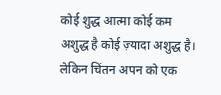कोई शुद्ध आत्मा कोई कम अशुद्ध है कोई ज़्यादा अशुद्ध है। लेकिन चिंतन अपन को एक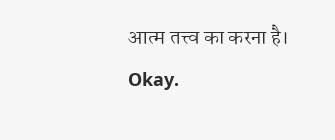आत्म तत्त्व का करना है।
Okay.